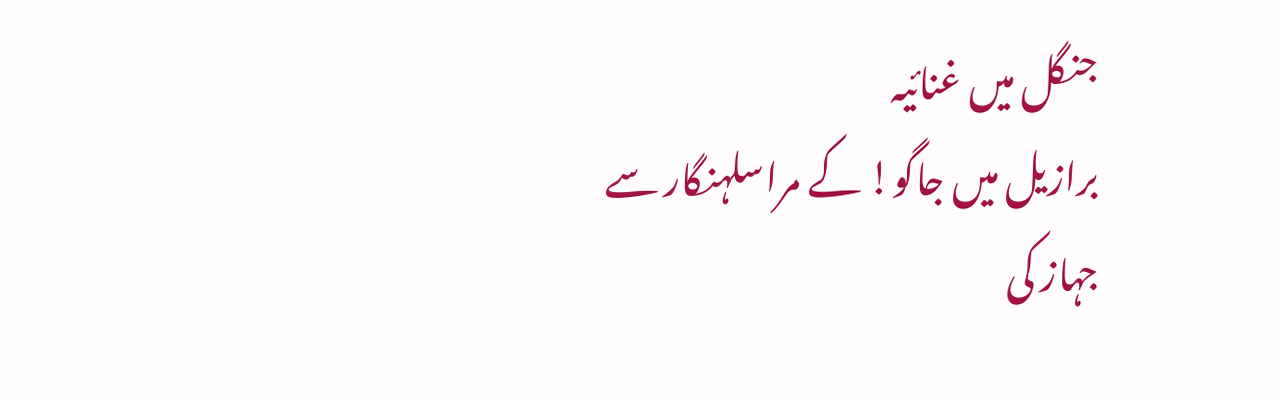جنگل میں غنائیہ
برازیل میں جاگو! کے مراسلہنگار سے
جہاز کی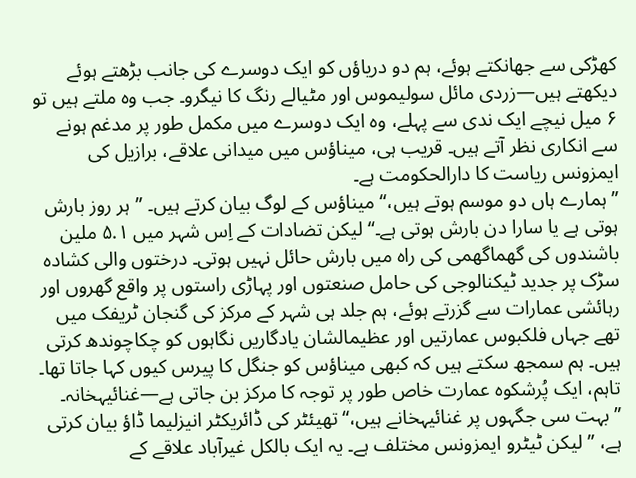کھڑکی سے جھانکتے ہوئے، ہم دو دریاؤں کو ایک دوسرے کی جانب بڑھتے ہوئے دیکھتے ہیں—زردی مائل سولیموس اور مٹیالے رنگ کا نیگرو۔ جب وہ ملتے ہیں تو ۶ میل نیچے ایک ندی سے پہلے، وہ ایک دوسرے میں مکمل طور پر مدغم ہونے سے انکاری نظر آتے ہیں۔ قریب ہی، میناؤس میں میدانی علاقے، برازیل کی ایمزونس ریاست کا دارالحکومت ہے۔
”ہمارے ہاں دو موسم ہوتے ہیں،“ میناؤس کے لوگ بیان کرتے ہیں۔ ”ہر روز بارش ہوتی ہے یا سارا دن بارش ہوتی ہے۔“ لیکن تضادات کے اِس شہر میں ۵.۱ ملین باشندوں کی گھماگھمی کی راہ میں بارش حائل نہیں ہوتی۔ درختوں والی کشادہ سڑک پر جدید ٹیکنالوجی کی حامل صنعتوں اور پہاڑی راستوں پر واقع گھروں اور رہائشی عمارات سے گزرتے ہوئے، ہم جلد ہی شہر کے مرکز کی گنجان ٹریفک میں تھے جہاں فلکبوس عمارتیں اور عظیمالشان یادگاریں نگاہوں کو چکاچوندھ کرتی ہیں۔ ہم سمجھ سکتے ہیں کہ کبھی میناؤس کو جنگل کا پیرس کیوں کہا جاتا تھا۔ تاہم، ایک پُرشکوہ عمارت خاص طور پر توجہ کا مرکز بن جاتی ہے—غنائیہخانہ۔
”بہت سی جگہوں پر غنائیہخانے ہیں،“ تھیئٹر کی ڈائریکٹر انیزلیما ڈاؤ بیان کرتی ہے، ”لیکن ٹیٹرو ایمزونس مختلف ہے۔ یہ ایک بالکل غیرآباد علاقے کے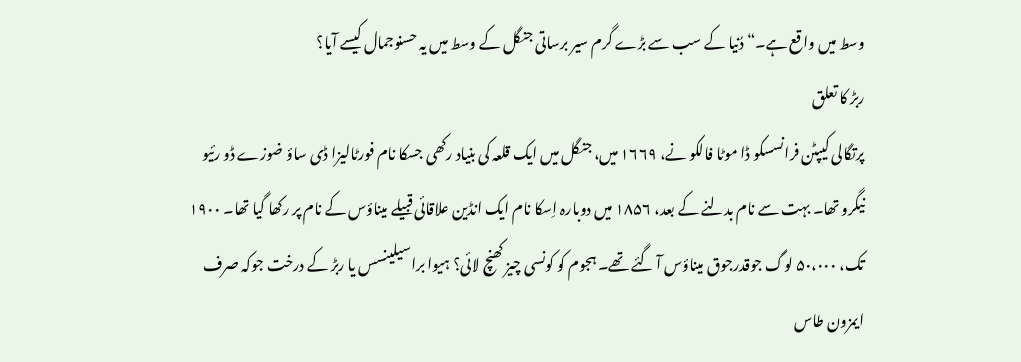وسط میں واقع ہے۔“ دُنیا کے سب سے بڑے گرم سیر برساتی جنگل کے وسط میں یہ حسنوجمال کیسے آیا؟
ربڑ کا تعلق
پرتگالی کیپٹن فرانسسکو ڈا موٹا فالکو نے، ۱۶۶۹ میں، جنگل میں ایک قلعہ کی بنیاد رکھی جسکا نام فورٹالیزا ڈی ساؤ ضوزے ڈو رئیو نیگرو تھا۔ بہت سے نام بدلنے کے بعد، ۱۸۵۶ میں دوبارہ اِسکا نام ایک انڈین علاقائی قبیلے میناؤس کے نام پر رکھا گیا تھا۔ ۱۹۰۰ تک، ۵۰،۰۰۰ لوگ جوقدرجوق میناؤس آ گئے تھے۔ ہجوم کو کونسی چیز کھنچ لائی؟ ہیوا براسیلینسس یا ربڑ کے درخت جوکہ صرف ایمزون طاس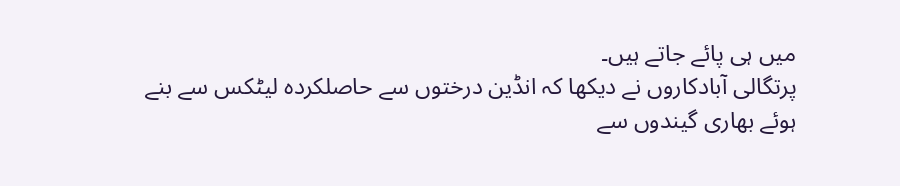میں ہی پائے جاتے ہیں۔
پرتگالی آبادکاروں نے دیکھا کہ انڈین درختوں سے حاصلکردہ لیٹکس سے بنے ہوئے بھاری گیندوں سے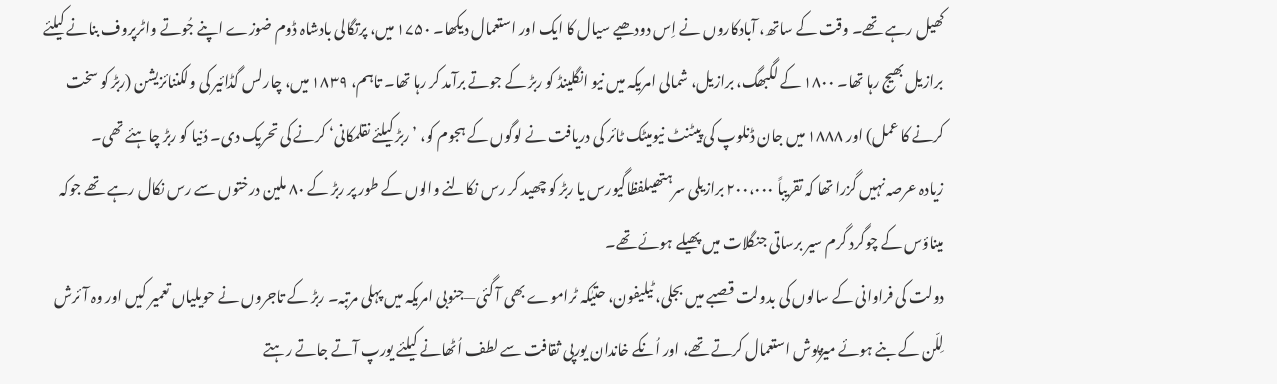کھیل رہے تھے۔ وقت کے ساتھ، آبادکاروں نے اِس دودھیے سیال کا ایک اور استعمال دیکھا۔ ۱۷۵۰ میں، پرتگالی بادشاہ ڈوم ضوزے اپنے جُوتے واٹرپروف بنانے کیلئے برازیل بھیج رہا تھا۔ ۱۸۰۰ کے لگبھگ، برازیل، شمالی امریکہ میں نیو انگلینڈ کو ربڑ کے جوتے برآمد کر رہا تھا۔ تاہم، ۱۸۳۹ میں، چارلس گڈائیر کی ولکننائزیشن (ربڑ کو سخت کرنے کا عمل) اور ۱۸۸۸ میں جان ڈنلوپ کی پیٹنٹ نیومیٹک ٹائر کی دریافت نے لوگوں کے ہجوم کو، ’ربڑ کیلئے نقلمکانی‘ کرنے کی تحریک دی۔ دُنیا کو ربڑ چاہئے تھی۔
زیادہ عرصہ نہیں گزرا تھا کہ تقریباً ۲۰۰،۰۰۰ برازیلی سرہتھیںلفظاگیورس یا ربڑ کو چھید کر رس نکالنے والوں کے طور پر ربڑ کے ۸۰ ملین درختوں سے رس نکال رہے تھے جوکہ میناؤس کے چوگرد گرم سیر برساتی جنگلات میں پھیلے ہوئے تھے۔
دولت کی فراوانی کے سالوں کی بدولت قصبے میں بجلی، ٹیلیفون، حتیٰکہ ٹراموے بھی آ گئی—جنوبی امریکہ میں پہلی مرتبہ۔ ربڑ کے تاجروں نے حویلیاں تعمیر کیں اور وہ آئرش لِلّن کے بنے ہوئے میزپوش استعمال کرتے تھے، اور اُنکے خاندان یورپی ثقافت سے لطف اُٹھانے کیلئے یورپ آتے جاتے رہتے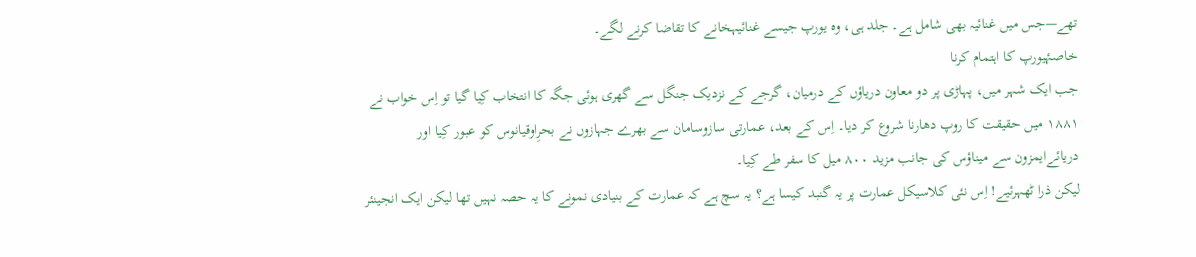تھے—جس میں غنائیہ بھی شامل ہے۔ جلد ہی، وہ یورپ جیسے غنائیہخانے کا تقاضا کرنے لگے۔
خاصۂیورپ کا اہتمام کرنا
جب ایک شہر میں، پہاڑی پر دو معاون دریاؤں کے درمیان، گرجے کے نزدیک جنگل سے گھری ہوئی جگہ کا انتخاب کِیا گیا تو اِس خواب نے ۱۸۸۱ میں حقیقت کا روپ دھارنا شروع کر دیا۔ اِس کے بعد، عمارتی سازوسامان سے بھرے جہازوں نے بحرِاوقیانوس کو عبور کِیا اور دریائےایمزون سے میناؤس کی جانب مزید ۸۰۰ میل کا سفر طے کِیا۔
لیکن ذرا ٹھہرئیے! اِس نئی کلاسیکل عمارت پر یہ گنبد کیسا ہے؟ یہ سچ ہے کہ عمارت کے بنیادی نمونے کا یہ حصہ نہیں تھا لیکن ایک انجینئر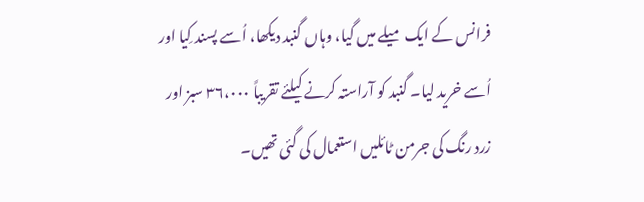فرانس کے ایک میلے میں گیا، وہاں گنبد دیکھا، اُسے پسند کِیا اور اُسے خرید لیا۔ گنبد کو آراستہ کرنے کیلئے تقریباً ۳۶،۰۰۰ سبز اور زرد رنگ کی جرمن ٹائلیں استعمال کی گئی تھیں۔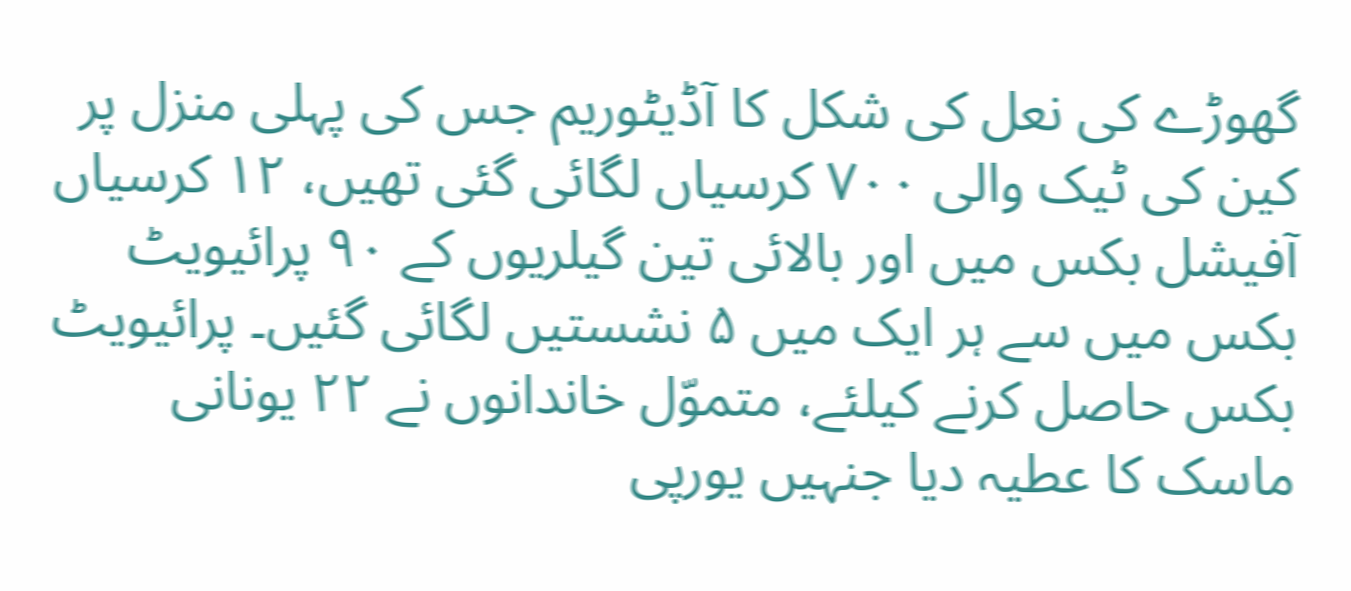گھوڑے کی نعل کی شکل کا آڈیٹوریم جس کی پہلی منزل پر کین کی ٹیک والی ۷۰۰ کرسیاں لگائی گئی تھیں، ۱۲ کرسیاں آفیشل بکس میں اور بالائی تین گیلریوں کے ۹۰ پرائیویٹ بکس میں سے ہر ایک میں ۵ نشستیں لگائی گئیں۔ پرائیویٹ بکس حاصل کرنے کیلئے، متموّل خاندانوں نے ۲۲ یونانی ماسک کا عطیہ دیا جنہیں یورپی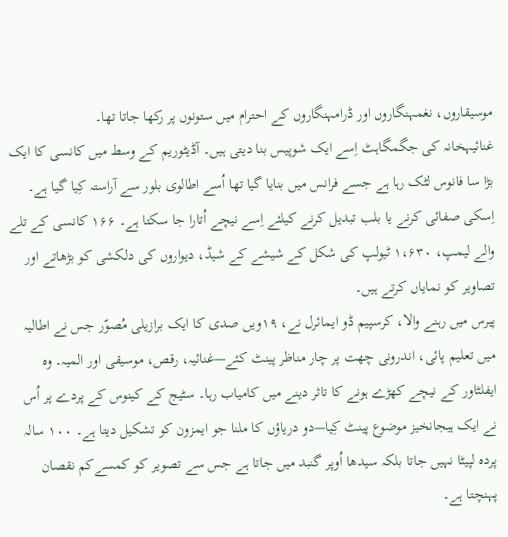موسیقاروں، نغمہنگاروں اور ڈرامہنگاروں کے احترام میں ستونوں پر رکھا جاتا تھا۔
غنائیہخانہ کی جگمگاہٹ اِسے ایک شوپیس بنا دیتی ہیں۔ آڈیٹوریم کے وسط میں کانسی کا ایک بڑا سا فانوس لٹک رہا ہے جسے فرانس میں بنایا گیا تھا اُسے اطالوی بلور سے آراستہ کِیا گیا ہے۔ اِسکی صفائی کرنے یا بلب تبدیل کرنے کیلئے اِسے نیچے اُتارا جا سکتا ہے۔ ۱۶۶ کانسی کے تلے والے لیمپ، ۱،۶۳۰ ٹیولپ کی شکل کے شیشے کے شیڈ، دیواروں کی دلکشی کو بڑھاتے اور تصاویر کو نمایاں کرتے ہیں۔
پیرس میں رہنے والا، کرسپیم ڈو ایمائرل نے، ۱۹ویں صدی کا ایک برازیلی مُصوّر جس نے اطالیہ میں تعلیم پائی، اندرونی چھت پر چار مناظر پینٹ کئے—غنائیہ، رقص، موسیقی اور المیہ۔ وہ ایفلٹاور کے نیچے کھڑے ہونے کا تاثر دینے میں کامیاب رہا۔ سٹیج کے کینوس کے پردے پر اُس نے ایک ہیجانخیز موضوع پینٹ کِیا—دو دریاؤں کا ملنا جو ایمزون کو تشکیل دیتا ہے۔ ۱۰۰ سالہ پردہ لپیٹا نہیں جاتا بلکہ سیدھا اُوپر گنبد میں جاتا ہے جس سے تصویر کو کمسےکم نقصان پہنچتا ہے۔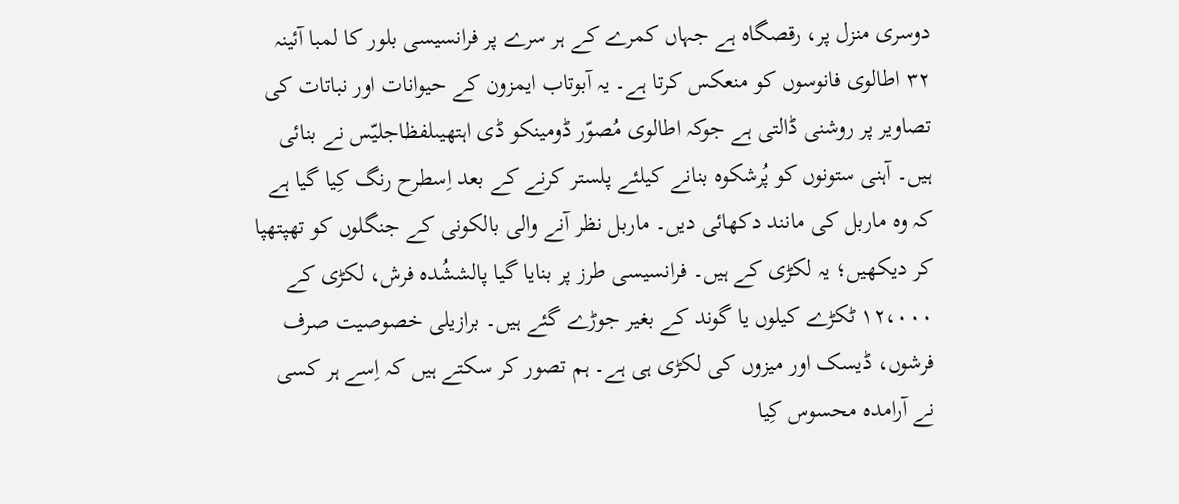دوسری منزل پر، رقصگاہ ہے جہاں کمرے کے ہر سرے پر فرانسیسی بلور کا لمبا آئینہ ۳۲ اطالوی فانوسوں کو منعکس کرتا ہے۔ یہ آبوتاب ایمزون کے حیوانات اور نباتات کی تصاویر پر روشنی ڈالتی ہے جوکہ اطالوی مُصوّر ڈومینکو ڈی اہتھیںلفظاجلیّس نے بنائی ہیں۔ آہنی ستونوں کو پُرشکوہ بنانے کیلئے پلستر کرنے کے بعد اِسطرح رنگ کِیا گیا ہے کہ وہ ماربل کی مانند دکھائی دیں۔ ماربل نظر آنے والی بالکونی کے جنگلوں کو تھپتھپا کر دیکھیں؛ یہ لکڑی کے ہیں۔ فرانسیسی طرز پر بنایا گیا پالششُدہ فرش، لکڑی کے ۱۲،۰۰۰ ٹکڑے کیلوں یا گوند کے بغیر جوڑے گئے ہیں۔ برازیلی خصوصیت صرف فرشوں، ڈیسک اور میزوں کی لکڑی ہی ہے۔ ہم تصور کر سکتے ہیں کہ اِسے ہر کسی نے آرامدہ محسوس کِیا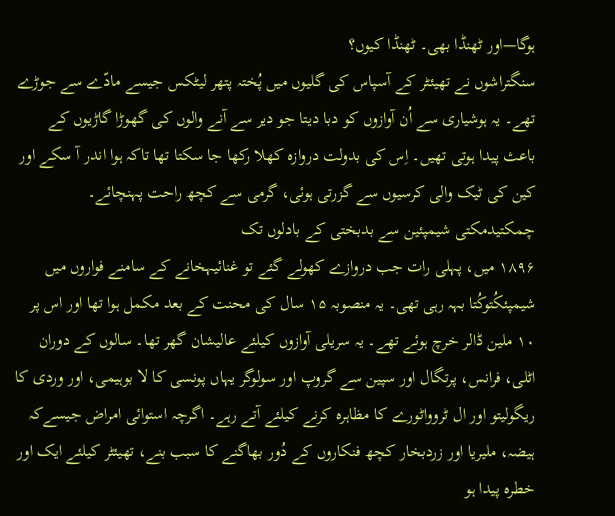ہوگا—اور ٹھنڈا بھی۔ ٹھنڈا کیوں؟
سنگتراشوں نے تھیئٹر کے آسپاس کی گلیوں میں پُختہ پتھر لیٹکس جیسے مادّے سے جوڑے تھے۔ یہ ہوشیاری سے اُن آوازوں کو دبا دیتا جو دیر سے آنے والوں کی گھوڑا گاڑیوں کے باعث پیدا ہوتی تھیں۔ اِس کی بدولت دروازہ کھلا رکھا جا سکتا تھا تاکہ ہوا اندر آ سکے اور کین کی ٹیک والی کرسیوں سے گزرتی ہوئی، گرمی سے کچھ راحت پہنچائے۔
چمکتیدمکتی شیمپئین سے بدبختی کے بادلوں تک
۱۸۹۶ میں، پہلی رات جب دروازے کھولے گئے تو غنائیہخانے کے سامنے فواروں میں شیمپئکُتوکُتا بہہ رہی تھی۔ یہ منصوبہ ۱۵ سال کی محنت کے بعد مکمل ہوا تھا اور اس پر ۱۰ ملین ڈالر خرچ ہوئے تھے۔ یہ سریلی آوازوں کیلئے عالیشان گھر تھا۔ سالوں کے دوران اٹلی، فرانس، پرتگال اور سپین سے گروپ اور سولوگر یہاں پونسی کا لا بوہیمی، اور وردی کا ریگولیتو اور ال ٹروواٹورے کا مظاہرہ کرنے کیلئے آتے رہے۔ اگرچہ استوائی امراض جیسےکہ ہیضہ، ملیریا اور زردبخار کچھ فنکاروں کے دُور بھاگنے کا سبب بنے، تھیئٹر کیلئے ایک اور خطرہ پیدا ہو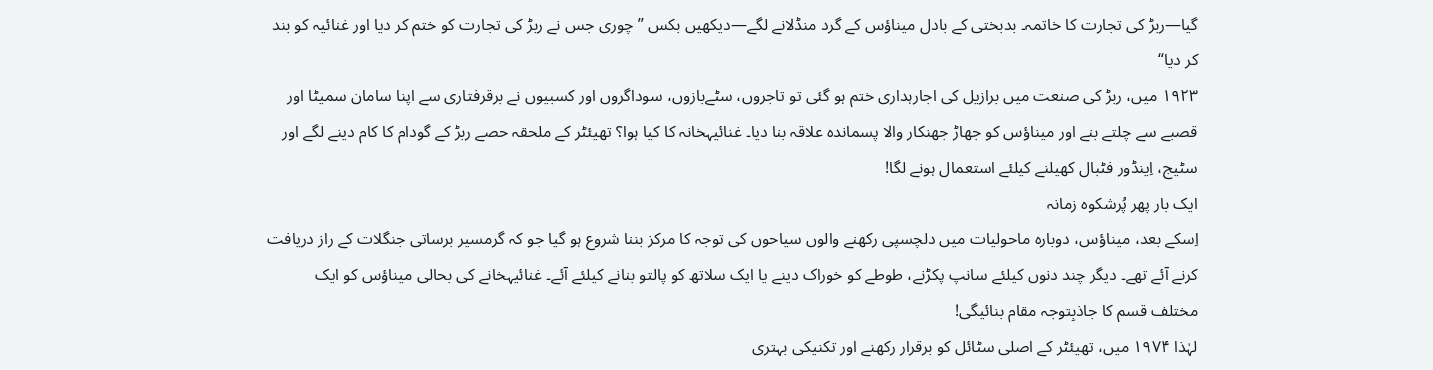گیا—ربڑ کی تجارت کا خاتمہ۔ بدبختی کے بادل میناؤس کے گرد منڈلانے لگے—دیکھیں بکس ”چوری جس نے ربڑ کی تجارت کو ختم کر دیا اور غنائیہ کو بند کر دیا“
۱۹۲۳ میں، ربڑ کی صنعت میں برازیل کی اجارہداری ختم ہو گئی تو تاجروں، سٹےبازوں، سوداگروں اور کسبیوں نے برقرفتاری سے اپنا سامان سمیٹا اور قصبے سے چلتے بنے اور میناؤس کو جھاڑ جھنکار والا پسماندہ علاقہ بنا دیا۔ غنائیہخانہ کا کیا ہوا؟ تھیئٹر کے ملحقہ حصے ربڑ کے گودام کا کام دینے لگے اور سٹیج، اِینڈور فٹبال کھیلنے کیلئے استعمال ہونے لگا!
ایک بار پھر پُرشکوہ زمانہ
اِسکے بعد، میناؤس، دوبارہ ماحولیات میں دلچسپی رکھنے والوں سیاحوں کی توجہ کا مرکز بننا شروع ہو گیا جو کہ گرمسیر برساتی جنگلات کے راز دریافت کرنے آئے تھے۔ دیگر چند دنوں کیلئے سانپ پکڑنے، طوطے کو خوراک دینے یا ایک سلاتھ کو پالتو بنانے کیلئے آئے۔ غنائیہخانے کی بحالی میناؤس کو ایک مختلف قسم کا جاذبِتوجہ مقام بنائیگی!
لہٰذا ۱۹۷۴ میں، تھیئٹر کے اصلی سٹائل کو برقرار رکھنے اور تکنیکی بہتری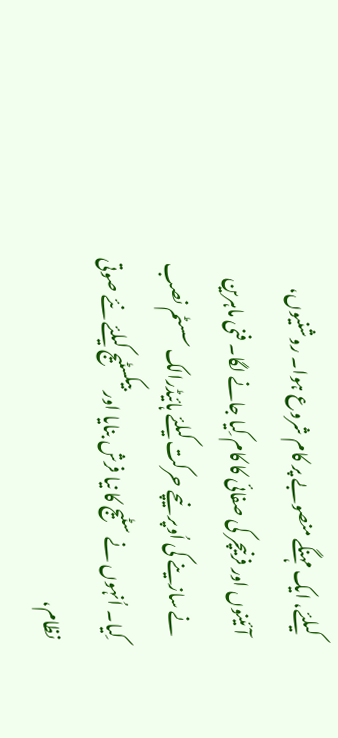کیلئے، ایک مہنگے منصوبے پر کام شروع ہوا۔ روشنیوں، آئینوں اور فرنیچر کی صفائی کا کام کِیا جانے لگا۔ فنی ماہرین نے سازینے کی اُوپر نیچے حرکت کیلئے ہائیڈرالک سسٹم نصب کِیا۔ اُنہوں نے سٹیج کا نیا فرش بنایا اور بیکسٹیج کیلئے نئے صوتی نظام،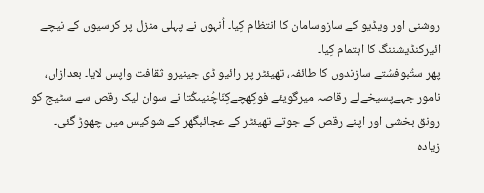روشنی اور ویڈیو کے سازوسامان کا انتظام کِیا۔ اُنہوں نے پہلی منزل پر کرسیوں کے نیچے ائیرکنڈیشننگ کا اہتمام کِیا۔
پھر ستُبوفسُتے سازندوں کا طائفہ، تھیئٹر پر رائیو ڈی جینیرو ثقافت واپس لایا۔ بعدازاں، نامور جہےپسیخےلے رقاصہ میرگویئے فوکِھچےکِنّاچُنیںکُتا نے سوان لیک رقص سے سٹیج کو رونق بخشی اور اپنے رقص کے جوتے تھیئٹر کے عجائبگھر کے شوکیس میں چھوڑ گئی۔
زیادہ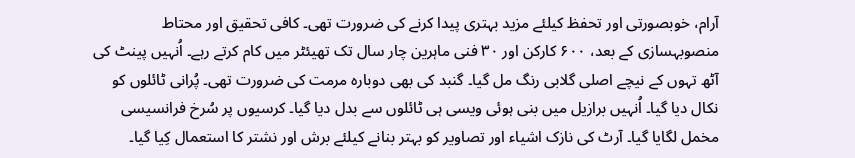آرام، خوبصورتی اور تحفظ کیلئے مزید بہتری پیدا کرنے کی ضرورت تھی۔ کافی تحقیق اور محتاط منصوبہسازی کے بعد، ۶۰۰ کارکن اور ۳۰ فنی ماہرین چار سال تک تھیئٹر میں کام کرتے رہے۔ اُنہیں پینٹ کی آٹھ تہوں کے نیچے اصلی گلابی رنگ مل گیا۔ گنبد کی بھی دوبارہ مرمت کی ضرورت تھی۔ پُرانی ٹائلوں کو نکال دیا گیا۔ اُنہیں برازیل میں بنی ہوئی ویسی ہی ٹائلوں سے بدل دیا گیا۔ کرسیوں پر سُرخ فرانسیسی مخمل لگایا گیا۔ آرٹ کی نازک اشیاء اور تصاویر کو بہتر بنانے کیلئے برش اور نشتر کا استعمال کِیا گیا۔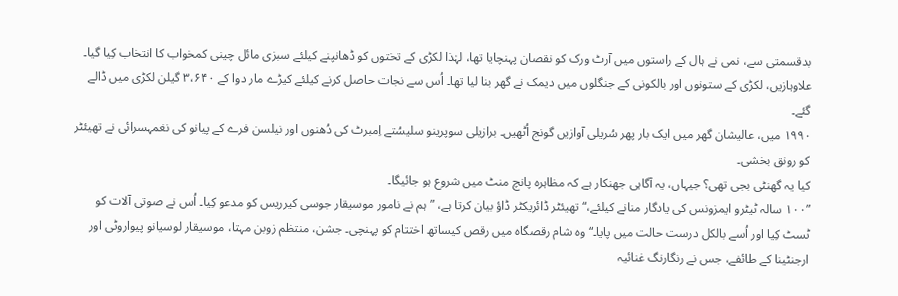بدقسمتی سے، نمی نے ہال کے راستوں میں آرٹ ورک کو نقصان پہنچایا تھا، لہٰذا لکڑی کے تختوں کو ڈھانپنے کیلئے سبزی مائل چینی کمخواب کا انتخاب کِیا گیا۔ علاوہازیں، لکڑی کے ستونوں اور بالکونی کے جنگلوں میں دیمک نے گھر بنا لیا تھا۔ اُس سے نجات حاصل کرنے کیلئے کیڑے مار دوا کے ۳،۶۴۰ گیلن لکڑی میں ڈالے گئے۔
۱۹۹۰ میں، عالیشان گھر میں ایک بار پھر سُریلی آوازیں گونج اُٹھیں۔ برازیلی سوپرینو سلیسُتے اِمبرٹ کی دُھنوں اور نیلسن فرے کے پیانو کی نغمہسرائی نے تھیئٹر کو رونق بخشی۔
کیا یہ گھنٹی بجی تھی؟ جیہاں، یہ آگاہی جھنکار ہے کہ مظاہرہ پانچ منٹ میں شروع ہو جائیگا۔
”۱۰۰ سالہ ٹیٹرو ایمزونس کی یادگار منانے کیلئے،“ تھیئٹر ڈائریکٹر ڈاؤ بیان کرتا ہے، ”ہم نے نامور موسیقار جوسی کیرریس کو مدعو کِیا۔ اُس نے صوتی آلات کو ٹسٹ کِیا اور اُسے بالکل درست حالت میں پایا۔“ وہ شام رقصگاہ میں رقص کیساتھ اختتام کو پہنچی۔ جشن، منتظم زوبن مہتا، موسیقار لوسیانو پیواروٹی اور ارجنٹینا کے طائفے، جس نے رنگارنگ غنائیہ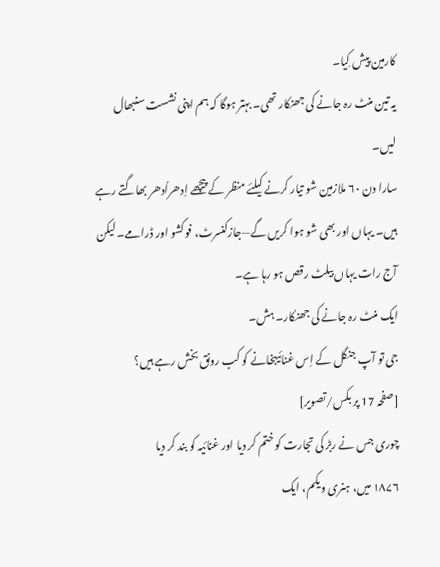کارمین پیش کِیا۔
یہ تین منٹ رہ جانے کی جھنکار تھی۔ بہتر ہوگا کہ ہم اپنی نشست سنبھال لیں۔
سارا دن ۶۰ ملازمین شو تیار کرنے کیلئے منظر کے پیچھے اِدھراُدھر بھاگتے رہے ہیں۔ یہاں اور بھی شو ہوا کریں گے—جازکنسرٹ، فوکشو اور ڈرامے۔ لیکن آج رات یہاں بیلٹ رقص ہو رہا ہے۔
ایک منٹ رہ جانے کی جھنکار۔ ہش۔
جی تو آپ جنگل کے اِس غنائیہخانے کو کب رونق بخش رہے ہیں؟
[صفحہ 17 پر بکس/تصویر]
چوری جس نے ربڑ کی تجارت کو ختم کر دیا اور غنائیہ کو بند کر دیا
۱۸۷۶ میں، ہنری ویکم، ایک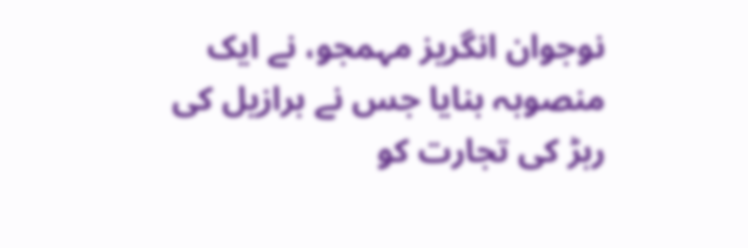نوجوان انگریز مہمجو، نے ایک منصوبہ بنایا جس نے برازیل کی ربڑ کی تجارت کو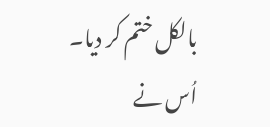بالکل ختم کر دیا۔ اُس نے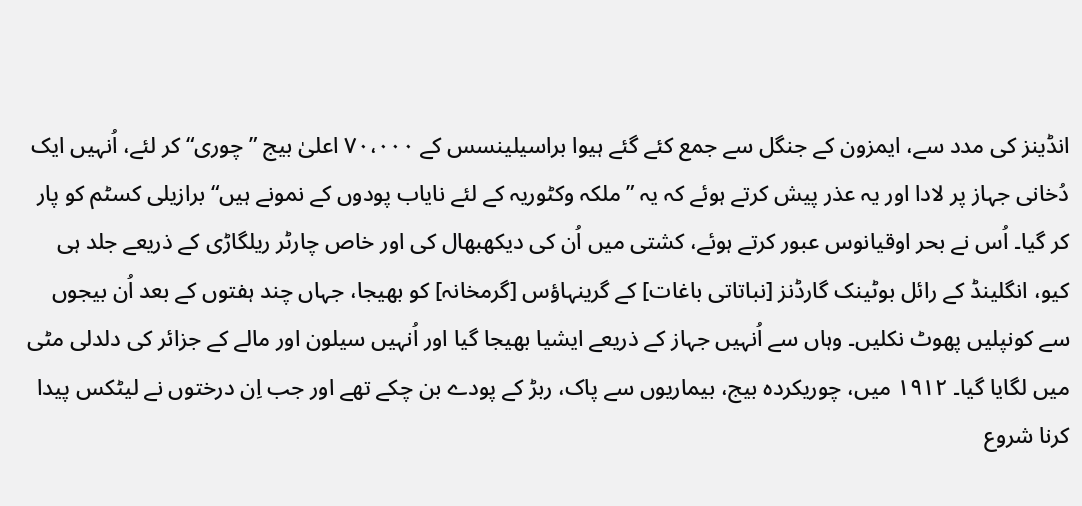انڈینز کی مدد سے، ایمزون کے جنگل سے جمع کئے گئے ہیوا براسیلینسس کے ۷۰،۰۰۰ اعلیٰ بیج ”چوری“ کر لئے، اُنہیں ایک دُخانی جہاز پر لادا اور یہ عذر پیش کرتے ہوئے کہ یہ ”ملکہ وکٹوریہ کے لئے نایاب پودوں کے نمونے ہیں“ برازیلی کسٹم کو پار کر گیا۔ اُس نے بحر اوقیانوس عبور کرتے ہوئے، کشتی میں اُن کی دیکھبھال کی اور خاص چارٹر ریلگاڑی کے ذریعے جلد ہی کیو، انگلینڈ کے رائل بوٹینک گارڈنز [نباتاتی باغات] کے گرینہاؤس [گرمخانہ] کو بھیجا، جہاں چند ہفتوں کے بعد اُن بیجوں سے کونپلیں پھوٹ نکلیں۔ وہاں سے اُنہیں جہاز کے ذریعے ایشیا بھیجا گیا اور اُنہیں سیلون اور مالے کے جزائر کی دلدلی مٹی میں لگایا گیا۔ ۱۹۱۲ میں، چوریکردہ بیج، بیماریوں سے پاک، ربڑ کے پودے بن چکے تھے اور جب اِن درختوں نے لیٹکس پیدا کرنا شروع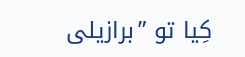کِیا تو ”برازیلی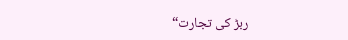ربڑ کی تجارت“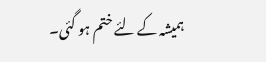ہمیشہ کے لئے ختم ہو گئی۔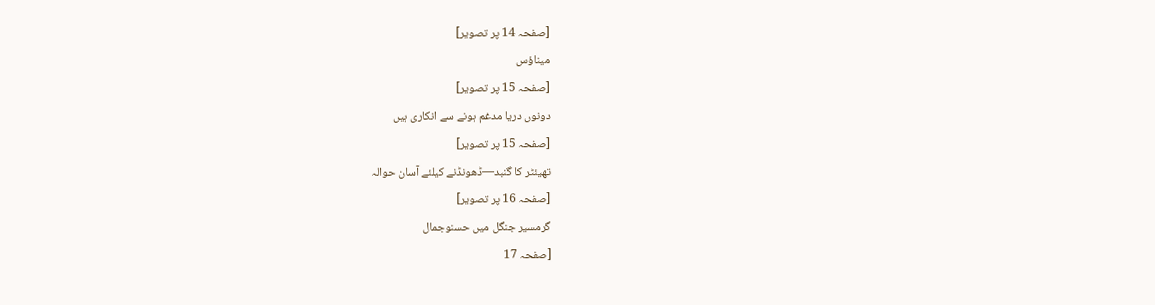[صفحہ 14 پر تصویر]
میناؤس
[صفحہ 15 پر تصویر]
دونوں دریا مدغم ہونے سے انکاری ہیں
[صفحہ 15 پر تصویر]
تھیئٹر کا گنبد—ڈھونڈنے کیلئے آسان حوالہ
[صفحہ 16 پر تصویر]
گرمسیر جنگل میں حسنوجمال
[صفحہ 17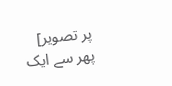پر تصویر]
پھر سے ایک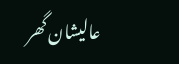عالیشان گھر